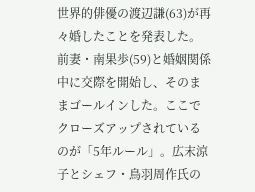世界的俳優の渡辺謙(63)が再々婚したことを発表した。前妻・南果歩(59)と婚姻関係中に交際を開始し、そのままゴールインした。ここでクローズアップされているのが「5年ルール」。広末涼子とシェフ・鳥羽周作氏の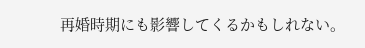再婚時期にも影響してくるかもしれない。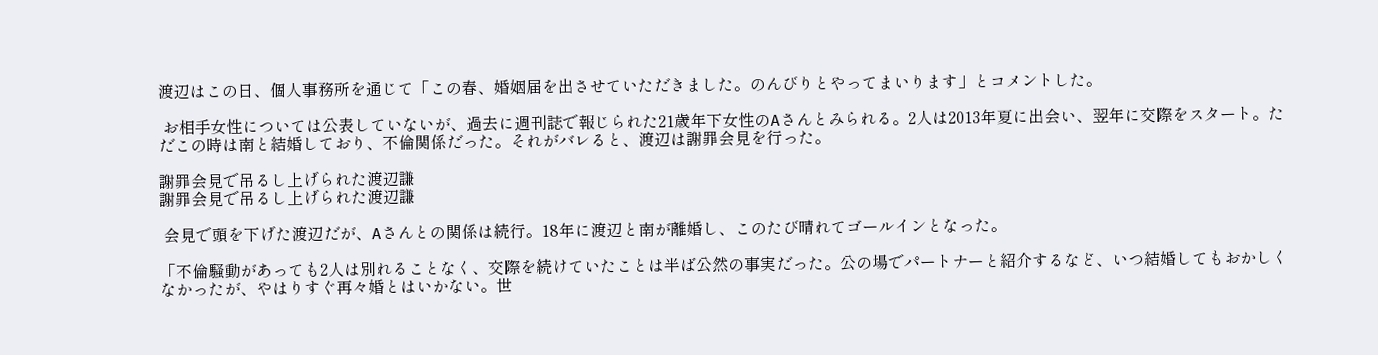渡辺はこの日、個人事務所を通じて「この春、婚姻届を出させていただきました。のんびりとやってまいります」とコメントした。

 お相手女性については公表していないが、過去に週刊誌で報じられた21歳年下女性のAさんとみられる。2人は2013年夏に出会い、翌年に交際をスタート。ただこの時は南と結婚しており、不倫関係だった。それがバレると、渡辺は謝罪会見を行った。

謝罪会見で吊るし上げられた渡辺謙
謝罪会見で吊るし上げられた渡辺謙

 会見で頭を下げた渡辺だが、Aさんとの関係は続行。18年に渡辺と南が離婚し、このたび晴れてゴールインとなった。

「不倫騒動があっても2人は別れることなく、交際を続けていたことは半ば公然の事実だった。公の場でパートナーと紹介するなど、いつ結婚してもおかしくなかったが、やはりすぐ再々婚とはいかない。世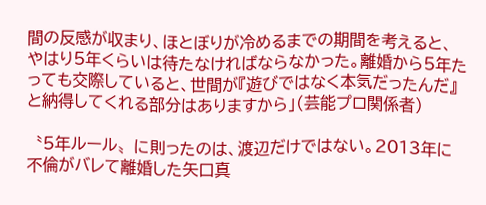間の反感が収まり、ほとぼりが冷めるまでの期間を考えると、やはり5年くらいは待たなければならなかった。離婚から5年たっても交際していると、世間が『遊びではなく本気だったんだ』と納得してくれる部分はありますから」(芸能プロ関係者)

〝5年ルール〟に則ったのは、渡辺だけではない。2013年に不倫がバレて離婚した矢口真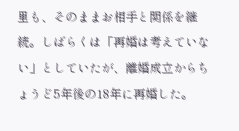里も、そのままお相手と関係を継続。しばらくは「再婚は考えていない」としていたが、離婚成立からちょうど5年後の18年に再婚した。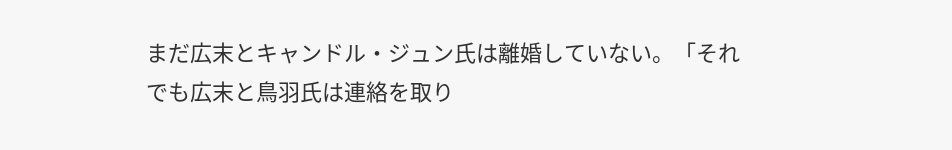まだ広末とキャンドル・ジュン氏は離婚していない。「それでも広末と鳥羽氏は連絡を取り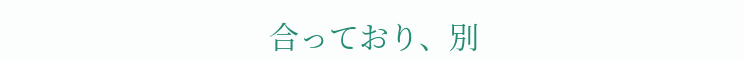合っており、別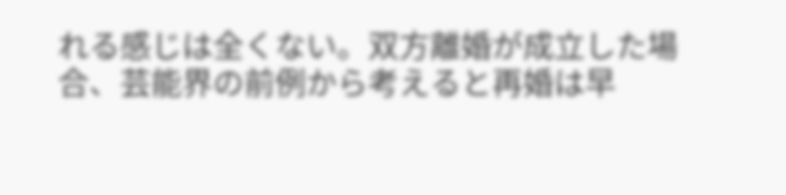れる感じは全くない。双方離婚が成立した場合、芸能界の前例から考えると再婚は早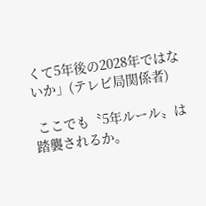くて5年後の2028年ではないか」(テレビ局関係者)

 ここでも〝5年ルール〟は踏襲されるか。